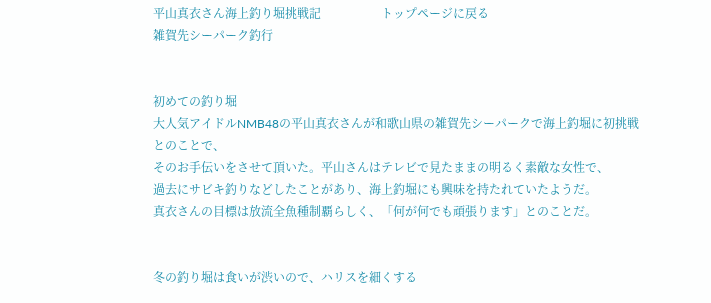平山真衣さん海上釣り堀挑戦記                    トップページに戻る
雑賀先シーパーク釣行


初めての釣り堀
大人気アイドルNMB48の平山真衣さんが和歌山県の雑賀先シーパークで海上釣堀に初挑戦とのことで、
そのお手伝いをさせて頂いた。平山さんはテレビで見たままの明るく素敵な女性で、
過去にサビキ釣りなどしたことがあり、海上釣堀にも興味を持たれていたようだ。
真衣さんの目標は放流全魚種制覇らしく、「何が何でも頑張ります」とのことだ。


冬の釣り堀は食いが渋いので、ハリスを細くする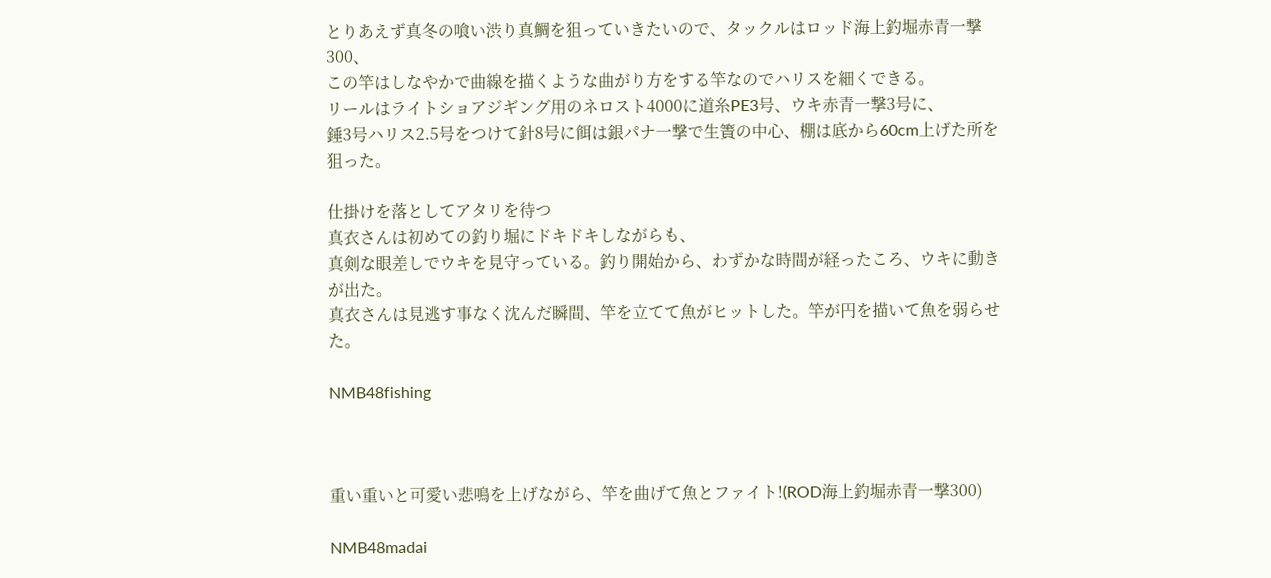とりあえず真冬の喰い渋り真鯛を狙っていきたいので、タックルはロッド海上釣堀赤青一撃300、
この竿はしなやかで曲線を描くような曲がり方をする竿なのでハリスを細くできる。
リールはライトショアジギング用のネロスト4000に道糸PE3号、ウキ赤青一撃3号に、
錘3号ハリス2.5号をつけて針8号に餌は銀パナ一撃で生簀の中心、棚は底から60cm上げた所を狙った。

仕掛けを落としてアタリを待つ
真衣さんは初めての釣り堀にドキドキしながらも、
真剣な眼差しでウキを見守っている。釣り開始から、わずかな時間が経ったころ、ウキに動きが出た。
真衣さんは見逃す事なく沈んだ瞬間、竿を立てて魚がヒットした。竿が円を描いて魚を弱らせた。

NMB48fishing



重い重いと可愛い悲鳴を上げながら、竿を曲げて魚とファイト!(ROD海上釣堀赤青一撃300)

NMB48madai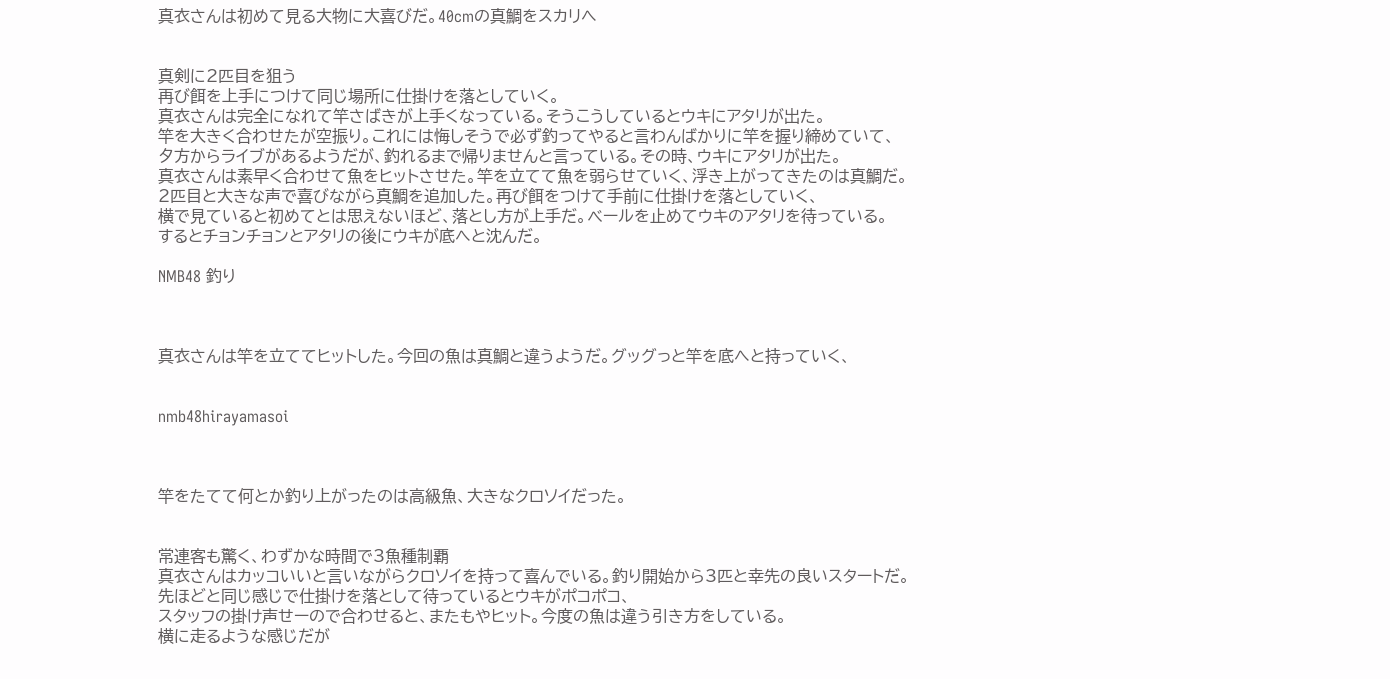真衣さんは初めて見る大物に大喜びだ。40cmの真鯛をスカリへ


真剣に2匹目を狙う
再び餌を上手につけて同じ場所に仕掛けを落としていく。
真衣さんは完全になれて竿さばきが上手くなっている。そうこうしているとウキにアタリが出た。
竿を大きく合わせたが空振り。これには悔しそうで必ず釣ってやると言わんばかりに竿を握り締めていて、
夕方からライブがあるようだが、釣れるまで帰りませんと言っている。その時、ウキにアタリが出た。
真衣さんは素早く合わせて魚をヒットさせた。竿を立てて魚を弱らせていく、浮き上がってきたのは真鯛だ。
2匹目と大きな声で喜びながら真鯛を追加した。再び餌をつけて手前に仕掛けを落としていく、
横で見ていると初めてとは思えないほど、落とし方が上手だ。べールを止めてウキのアタリを待っている。
するとチョンチョンとアタリの後にウキが底へと沈んだ。

NMB48 釣り



真衣さんは竿を立ててヒットした。今回の魚は真鯛と違うようだ。グッグっと竿を底へと持っていく、


nmb48hirayamasoi



竿をたてて何とか釣り上がったのは高級魚、大きなクロソイだった。


常連客も驚く、わずかな時間で3魚種制覇
真衣さんはカッコいいと言いながらクロソイを持って喜んでいる。釣り開始から3匹と幸先の良いスタートだ。
先ほどと同じ感じで仕掛けを落として待っているとウキがポコポコ、
スタッフの掛け声せーので合わせると、またもやヒット。今度の魚は違う引き方をしている。
横に走るような感じだが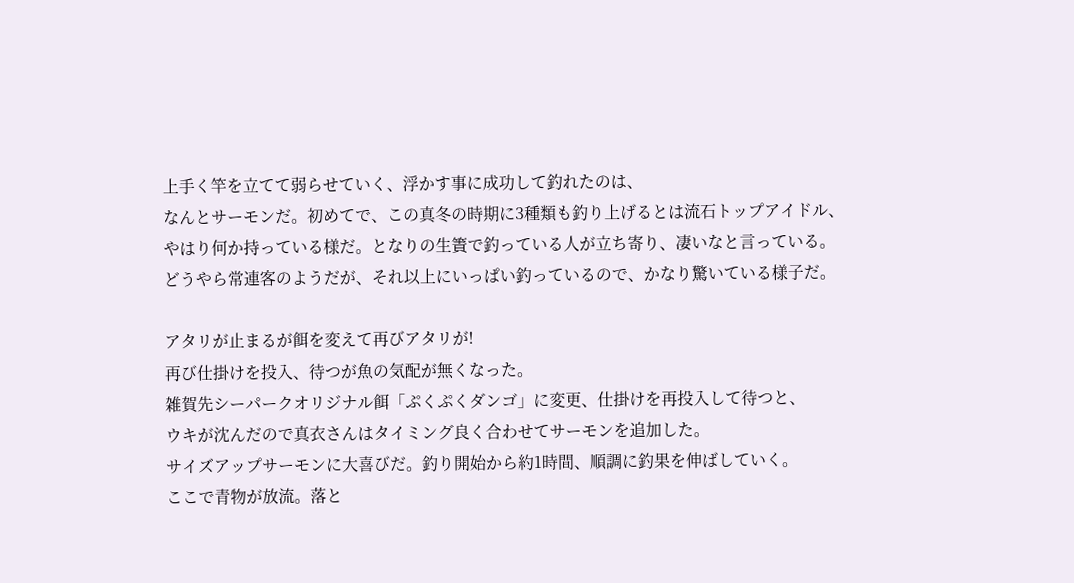上手く竿を立てて弱らせていく、浮かす事に成功して釣れたのは、
なんとサーモンだ。初めてで、この真冬の時期に3種類も釣り上げるとは流石トップアイドル、
やはり何か持っている様だ。となりの生簀で釣っている人が立ち寄り、凄いなと言っている。
どうやら常連客のようだが、それ以上にいっぱい釣っているので、かなり驚いている様子だ。

アタリが止まるが餌を変えて再びアタリが!
再び仕掛けを投入、待つが魚の気配が無くなった。
雑賀先シーパークオリジナル餌「ぷくぷくダンゴ」に変更、仕掛けを再投入して待つと、
ウキが沈んだので真衣さんはタイミング良く合わせてサーモンを追加した。
サイズアップサーモンに大喜びだ。釣り開始から約1時間、順調に釣果を伸ばしていく。
ここで青物が放流。落と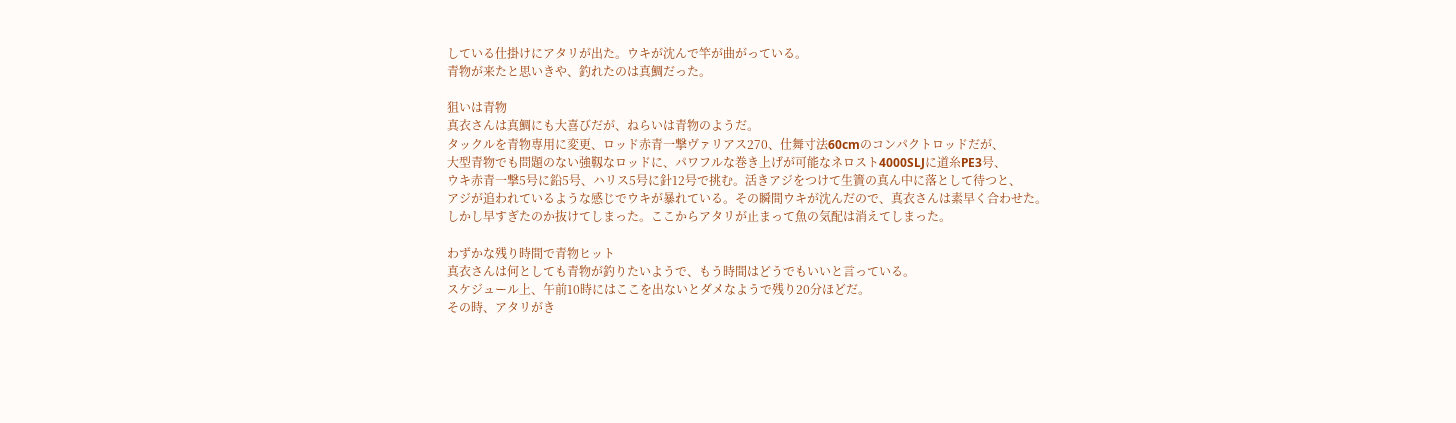している仕掛けにアタリが出た。ウキが沈んで竿が曲がっている。
青物が来たと思いきや、釣れたのは真鯛だった。

狙いは青物
真衣さんは真鯛にも大喜びだが、ねらいは青物のようだ。
タックルを青物専用に変更、ロッド赤青一撃ヴァリアス270、仕舞寸法60cmのコンパクトロッドだが、
大型青物でも問題のない強靱なロッドに、パワフルな巻き上げが可能なネロスト4000SLJに道糸PE3号、
ウキ赤青一撃5号に鉛5号、ハリス5号に針12号で挑む。活きアジをつけて生簀の真ん中に落として待つと、
アジが追われているような感じでウキが暴れている。その瞬間ウキが沈んだので、真衣さんは素早く合わせた。
しかし早すぎたのか抜けてしまった。ここからアタリが止まって魚の気配は消えてしまった。

わずかな残り時間で青物ヒット
真衣さんは何としても青物が釣りたいようで、もう時間はどうでもいいと言っている。
スケジュール上、午前10時にはここを出ないとダメなようで残り20分ほどだ。
その時、アタリがき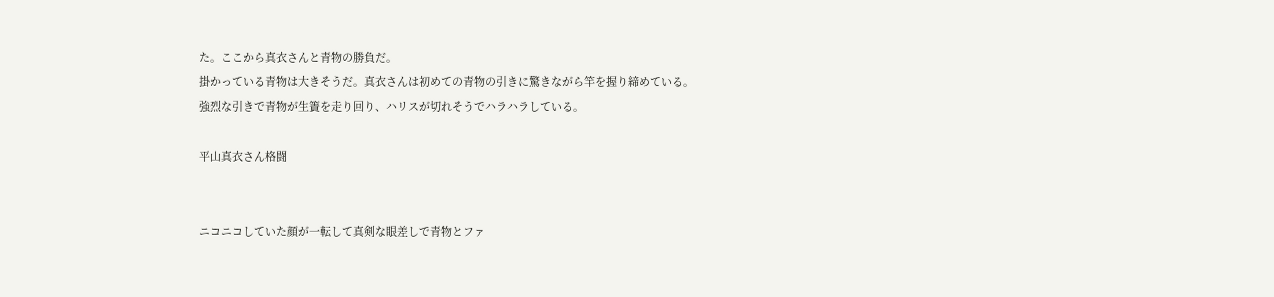た。ここから真衣さんと青物の勝負だ。
掛かっている青物は大きそうだ。真衣さんは初めての青物の引きに驚きながら竿を握り締めている。
強烈な引きで青物が生簀を走り回り、ハリスが切れそうでハラハラしている。

平山真衣さん格闘


ニコニコしていた顔が一転して真剣な眼差しで青物とファ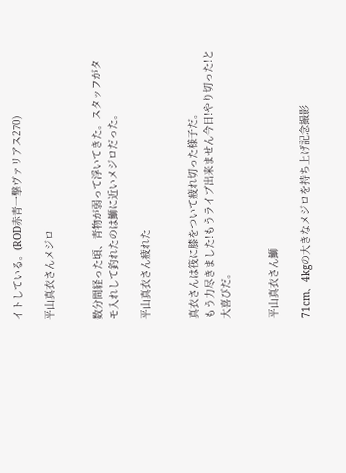イトしている。(ROD赤青一撃ヴァリアス270)

平山真衣さんメジロ


数分間経った頃、青物が弱って浮いてきた。スタッフがタモ入れして釣れたのは鰤に近いメジロだった。

平山真衣さん疲れた


真衣さんは筏に膝をついて疲れ切った様子だ。
もう力尽きました!もうライブ出来ません今日!やり切った!と大喜びだ。


平山真衣さん鰤

71cm、4kgの大きなメジロを持ち上げ記念撮影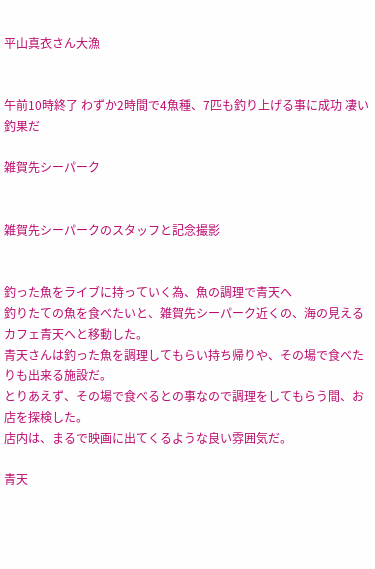平山真衣さん大漁


午前10時終了 わずか2時間で4魚種、7匹も釣り上げる事に成功 凄い釣果だ

雑賀先シーパーク


雑賀先シーパークのスタッフと記念撮影


釣った魚をライブに持っていく為、魚の調理で青天へ
釣りたての魚を食べたいと、雑賀先シーパーク近くの、海の見えるカフェ青天へと移動した。
青天さんは釣った魚を調理してもらい持ち帰りや、その場で食べたりも出来る施設だ。
とりあえず、その場で食べるとの事なので調理をしてもらう間、お店を探検した。
店内は、まるで映画に出てくるような良い雰囲気だ。

青天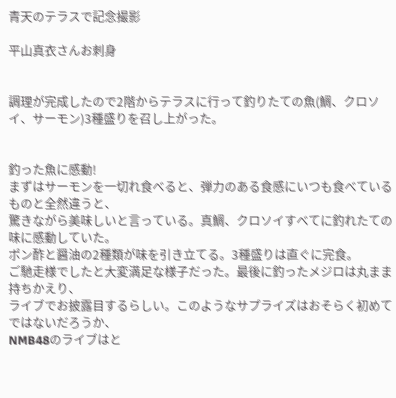青天のテラスで記念撮影

平山真衣さんお刺身


調理が完成したので2階からテラスに行って釣りたての魚(鯛、クロソイ、サーモン)3種盛りを召し上がった。


釣った魚に感動!
まずはサーモンを一切れ食べると、弾力のある食感にいつも食べているものと全然違うと、
驚きながら美味しいと言っている。真鯛、クロソイすべてに釣れたての味に感動していた。
ポン酢と醤油の2種類が味を引き立てる。3種盛りは直ぐに完食。
ご馳走様でしたと大変満足な様子だった。最後に釣ったメジロは丸まま持ちかえり、
ライブでお披露目するらしい。このようなサプライズはおそらく初めてではないだろうか、
NMB48のライブはと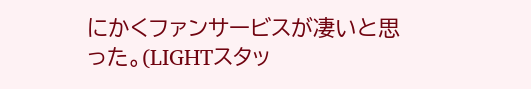にかくファンサービスが凄いと思った。(LIGHTスタッ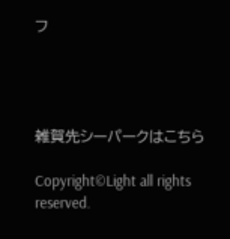フ




雑賀先シーパークはこちら

Copyright©Light all rights reserved.